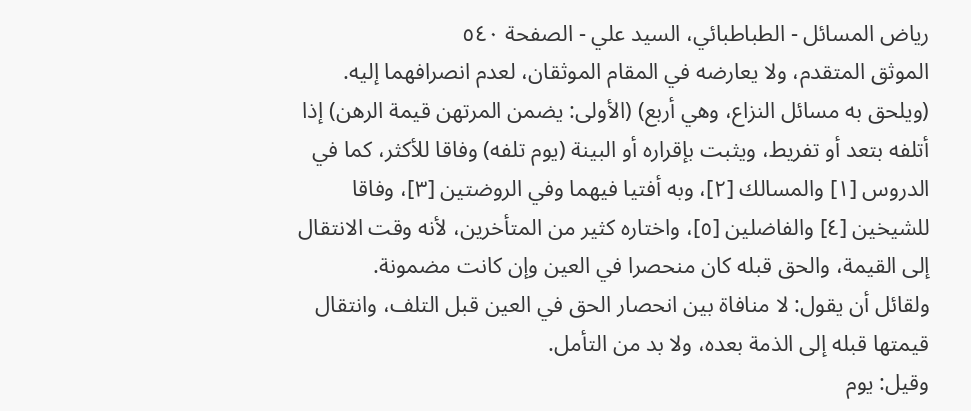رياض المسائل - الطباطبائي، السيد علي - الصفحة ٥٤٠
الموثق المتقدم، ولا يعارضه في المقام الموثقان، لعدم انصرافهما إليه.
(ويلحق به مسائل النزاع، وهي أربع) (الأولى: يضمن المرتهن قيمة الرهن) إذا أتلفه بتعد أو تفريط، ويثبت بإقراره أو البينة (يوم تلفه) وفاقا للأكثر، كما في الدروس [١] والمسالك [٢]، وبه أفتيا فيهما وفي الروضتين [٣]، وفاقا للشيخين [٤] والفاضلين [٥]، واختاره كثير من المتأخرين، لأنه وقت الانتقال إلى القيمة، والحق قبله كان منحصرا في العين وإن كانت مضمونة.
ولقائل أن يقول: لا منافاة بين انحصار الحق في العين قبل التلف، وانتقال قيمتها قبله إلى الذمة بعده، ولا بد من التأمل.
وقيل: يوم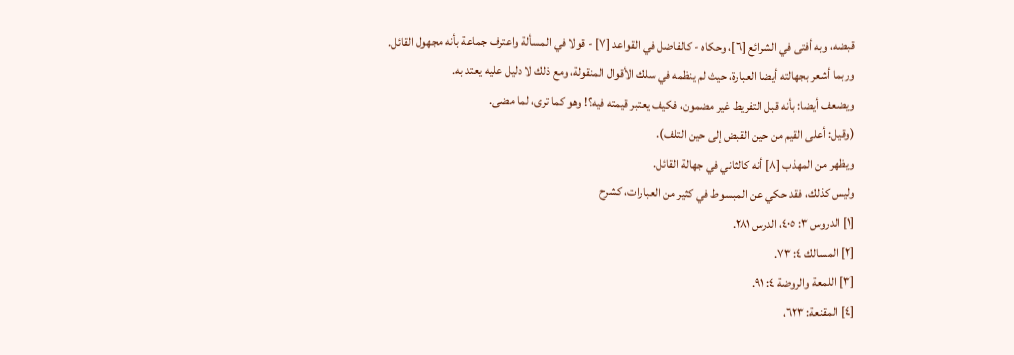قبضه، وبه أفتى في الشرائع [٦]، وحكاه - كالفاضل في القواعد [٧] - قولا في المسألة واعترف جماعة بأنه مجهول القائل.
وربما أشعر بجهالته أيضا العبارة، حيث لم ينظمه في سلك الأقوال المنقولة، ومع ذلك لا دليل عليه يعتد به.
ويضعف أيضا: بأنه قبل التفريط غير مضمون، فكيف يعتبر قيمته فيه؟! وهو كما ترى، لما مضى.
(وقيل: أعلى القيم من حين القبض إلى حين التلف).
ويظهر من المهذب [٨] أنه كالثاني في جهالة القائل.
وليس كذلك، فقد حكي عن المبسوط في كثير من العبارات، كشرح
[١] الدروس ٣: ٤٠٥، الدرس ٢٨١.
[٢] المسالك ٤: ٧٣.
[٣] اللمعة والروضة ٤: ٩١.
[٤] المقنعة: ٦٢٣،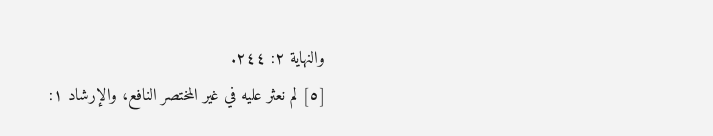والنهاية ٢: ٢٤٤.
[٥] لم نعثر عليه في غير المختصر النافع، والإرشاد ١: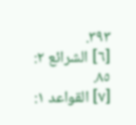٣٩٣.
[٦] الشرائع ٢: ٨٥.
[٧] القواعد ١: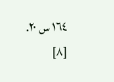١٦٤ س ٢٠.
[٨]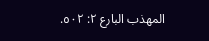المهذب البارع ٢: ٥٠٢.